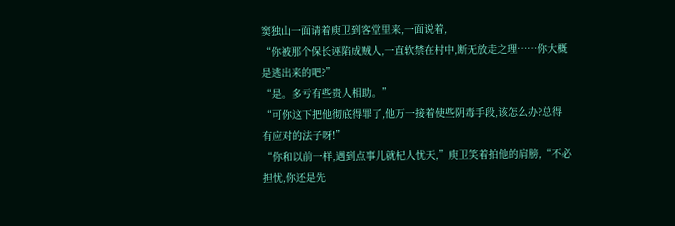窦独山一面请着庾卫到客堂里来,一面说着,
“你被那个保长诬陷成贼人,一直软禁在村中,断无放走之理……你大概是逃出来的吧?”
“是。多亏有些贵人相助。”
“可你这下把他彻底得罪了,他万一接着使些阴毒手段,该怎么办?总得有应对的法子呀!”
“你和以前一样,遇到点事儿就杞人忧天,”庾卫笑着拍他的肩膀,“不必担忧,你还是先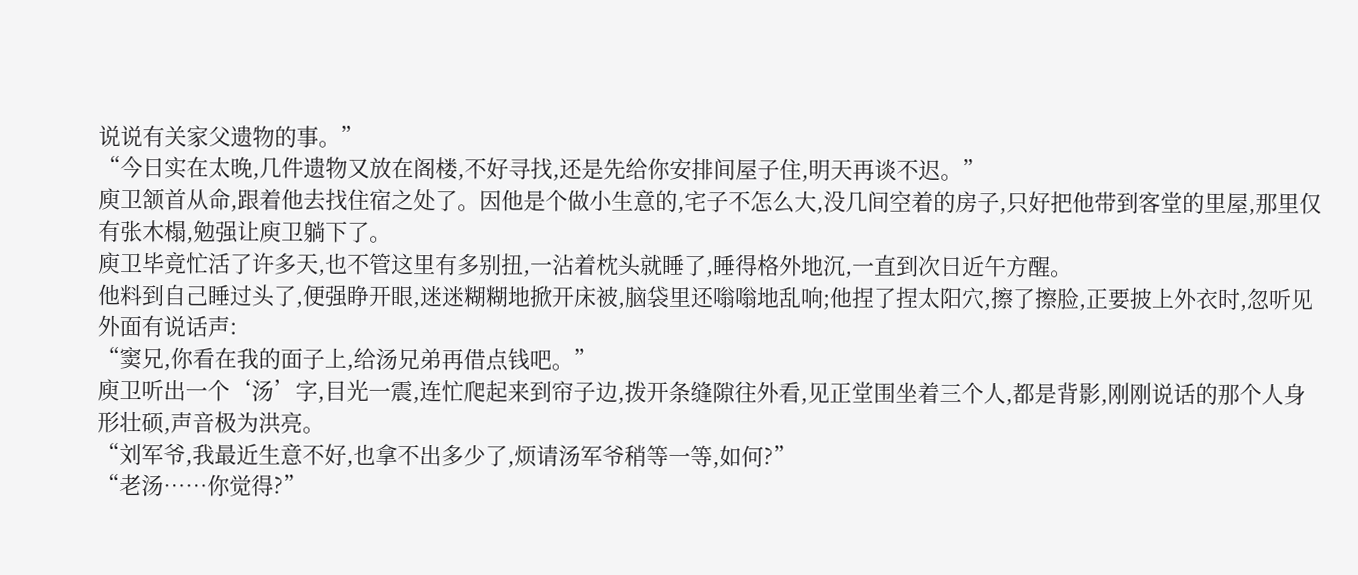说说有关家父遗物的事。”
“今日实在太晚,几件遗物又放在阁楼,不好寻找,还是先给你安排间屋子住,明天再谈不迟。”
庾卫颔首从命,跟着他去找住宿之处了。因他是个做小生意的,宅子不怎么大,没几间空着的房子,只好把他带到客堂的里屋,那里仅有张木榻,勉强让庾卫躺下了。
庾卫毕竟忙活了许多天,也不管这里有多别扭,一沾着枕头就睡了,睡得格外地沉,一直到次日近午方醒。
他料到自己睡过头了,便强睁开眼,迷迷糊糊地掀开床被,脑袋里还嗡嗡地乱响;他捏了捏太阳穴,擦了擦脸,正要披上外衣时,忽听见外面有说话声:
“窦兄,你看在我的面子上,给汤兄弟再借点钱吧。”
庾卫听出一个‘汤’字,目光一震,连忙爬起来到帘子边,拨开条缝隙往外看,见正堂围坐着三个人,都是背影,刚刚说话的那个人身形壮硕,声音极为洪亮。
“刘军爷,我最近生意不好,也拿不出多少了,烦请汤军爷稍等一等,如何?”
“老汤……你觉得?”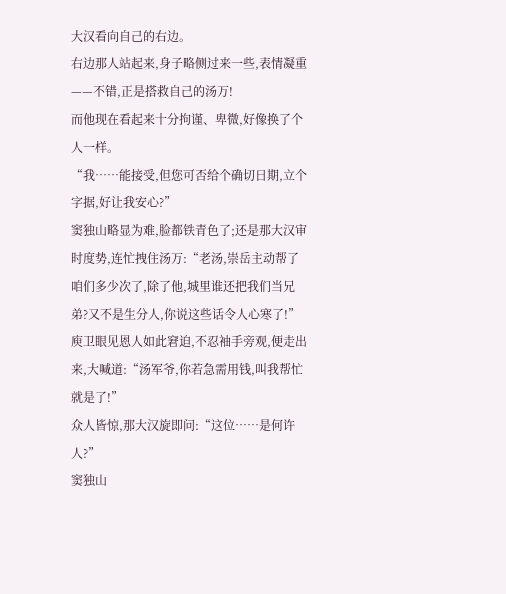大汉看向自己的右边。
右边那人站起来,身子略侧过来一些,表情凝重——不错,正是搭救自己的汤万!
而他现在看起来十分拘谨、卑微,好像换了个人一样。
“我……能接受,但您可否给个确切日期,立个字据,好让我安心?”
窦独山略显为难,脸都铁青色了;还是那大汉审时度势,连忙拽住汤万:“老汤,崇岳主动帮了咱们多少次了,除了他,城里谁还把我们当兄弟?又不是生分人,你说这些话令人心寒了!”
庾卫眼见恩人如此窘迫,不忍袖手旁观,便走出来,大喊道:“汤军爷,你若急需用钱,叫我帮忙就是了!”
众人皆惊,那大汉旋即问:“这位……是何许人?”
窦独山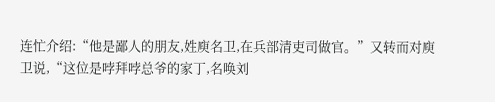连忙介绍:“他是鄙人的朋友,姓庾名卫,在兵部清吏司做官。”又转而对庾卫说,“这位是哱拜哱总爷的家丁,名唤刘